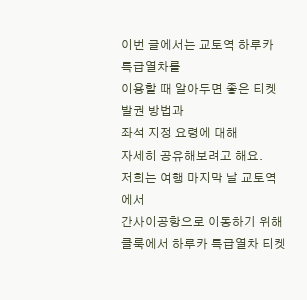이번 글에서는 교토역 하루카 특급열차를
이용할 때 알아두면 좋은 티켓 발권 방법과
좌석 지정 요령에 대해
자세히 공유해보려고 해요.
저희는 여행 마지막 날 교토역에서
간사이공항으로 이동하기 위해
클룩에서 하루카 특급열차 티켓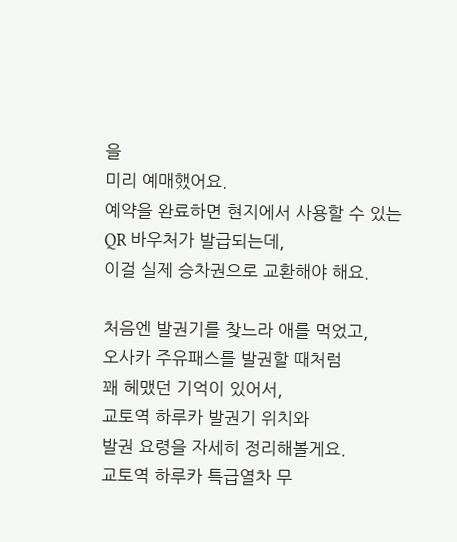을
미리 예매했어요.
예약을 완료하면 현지에서 사용할 수 있는
QR 바우처가 발급되는데,
이걸 실제 승차권으로 교환해야 해요.

처음엔 발권기를 찾느라 애를 먹었고,
오사카 주유패스를 발권할 때처럼
꽤 헤맸던 기억이 있어서,
교토역 하루카 발권기 위치와
발권 요령을 자세히 정리해볼게요.
교토역 하루카 특급열차 무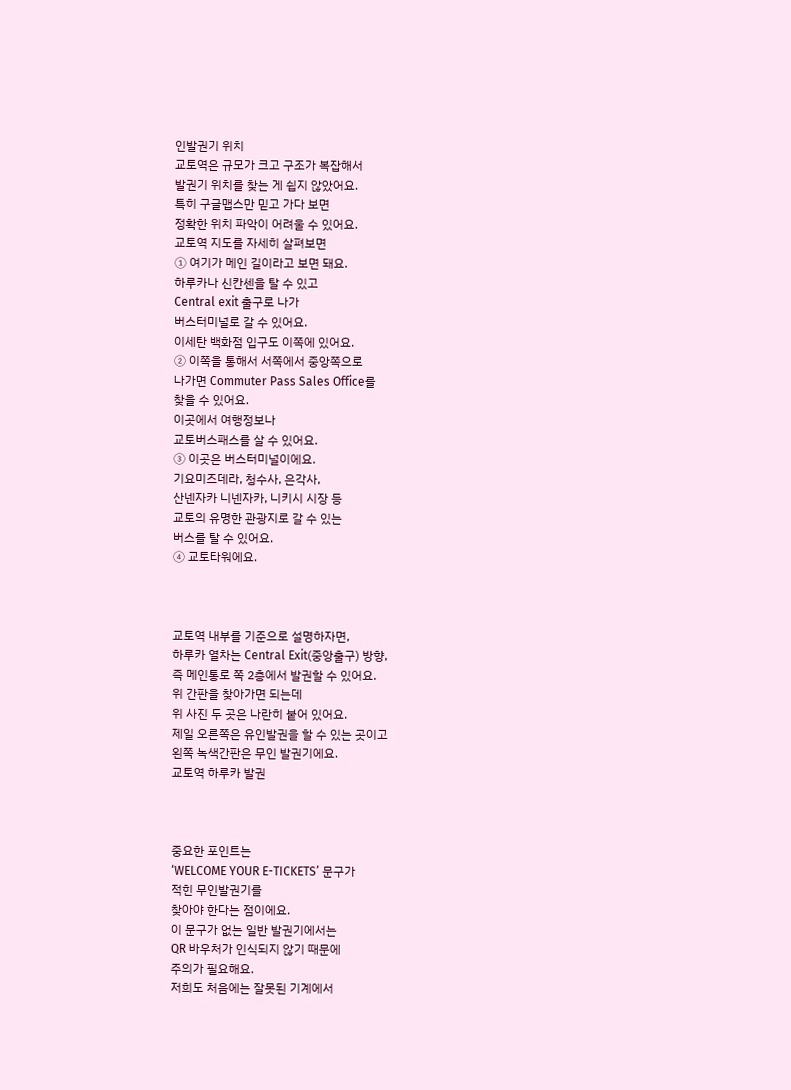인발권기 위치
교토역은 규모가 크고 구조가 복잡해서
발권기 위치를 찾는 게 쉽지 않았어요.
특히 구글맵스만 믿고 가다 보면
정확한 위치 파악이 어려울 수 있어요.
교토역 지도를 자세히 살펴보면
① 여기가 메인 길이라고 보면 돼요.
하루카나 신칸센을 탈 수 있고
Central exit 출구로 나가
버스터미널로 갈 수 있어요.
이세탄 백화점 입구도 이쪽에 있어요.
② 이쪽을 통해서 서쪽에서 중앙쪽으로
나가면 Commuter Pass Sales Office를
찾을 수 있어요.
이곳에서 여행정보나
교토버스패스를 살 수 있어요.
③ 이곳은 버스터미널이에요.
기요미즈데라, 청수사, 은각사,
산넨자카 니넨자카, 니키시 시장 등
교토의 유명한 관광지로 갈 수 있는
버스를 탈 수 있어요.
④ 교토타워에요.



교토역 내부를 기준으로 설명하자면,
하루카 열차는 Central Exit(중앙출구) 방향,
즉 메인통로 쪽 2층에서 발권할 수 있어요.
위 간판을 찾아가면 되는데
위 사진 두 곳은 나란히 붙어 있어요.
제일 오른쪽은 유인발권을 할 수 있는 곳이고
왼쪽 녹색간판은 무인 발권기에요.
교토역 하루카 발권



중요한 포인트는
‘WELCOME YOUR E-TICKETS’ 문구가
적힌 무인발권기를
찾아야 한다는 점이에요.
이 문구가 없는 일반 발권기에서는
QR 바우처가 인식되지 않기 때문에
주의가 필요해요.
저희도 처음에는 잘못된 기계에서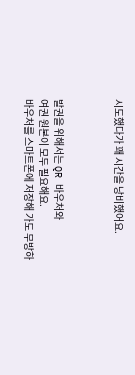시도했다가 꽤 시간을 낭비했어요.



발권을 위해서는 QR 바우처와
여권 원본이 모두 필요해요.
바우처를 스마트폰에 저장해 가도 무방하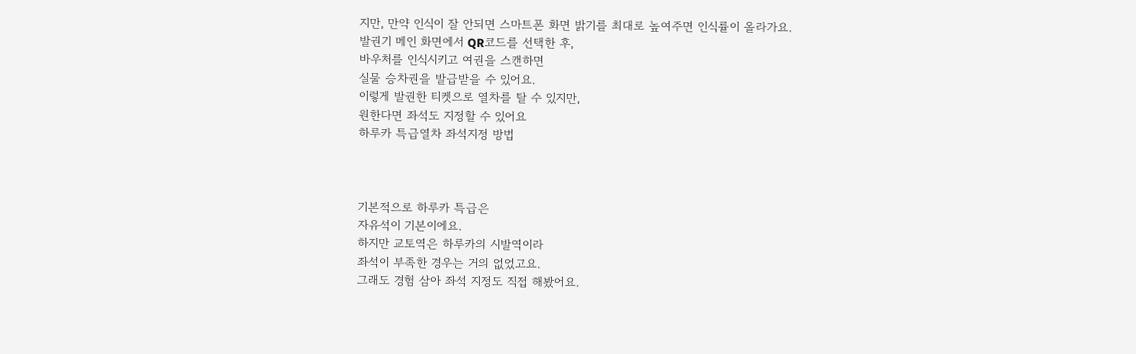지만, 만약 인식이 잘 안되면 스마트폰 화면 밝기를 최대로 높여주면 인식률이 올라가요.
발권기 메인 화면에서 QR코드를 선택한 후,
바우처를 인식시키고 여권을 스캔하면
실물 승차권을 발급받을 수 있어요.
이렇게 발권한 티켓으로 열차를 탈 수 있지만,
원한다면 좌석도 지정할 수 있어요
하루카 특급열차 좌석지정 방법



기본적으로 하루카 특급은
자유석이 기본이에요.
하지만 교토역은 하루카의 시발역이라
좌석이 부족한 경우는 거의 없었고요.
그래도 경험 삼아 좌석 지정도 직접 해봤어요.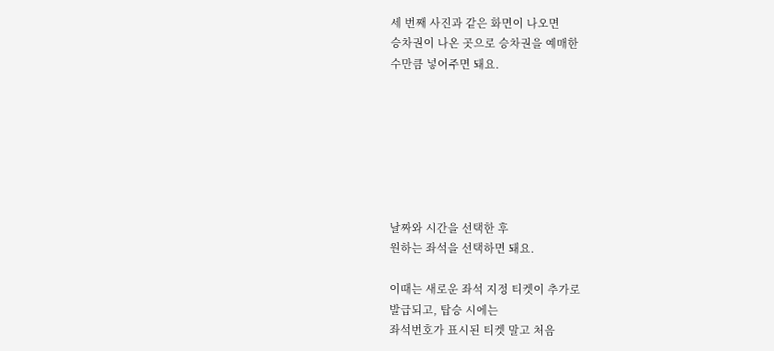세 번째 사진과 같은 화면이 나오면
승차권이 나온 곳으로 승차권을 예매한
수만큼 넣어주면 돼요.







날짜와 시간을 선택한 후
원하는 좌석을 선택하면 돼요.

이때는 새로운 좌석 지정 티켓이 추가로
발급되고, 탑승 시에는
좌석번호가 표시된 티켓 말고 처음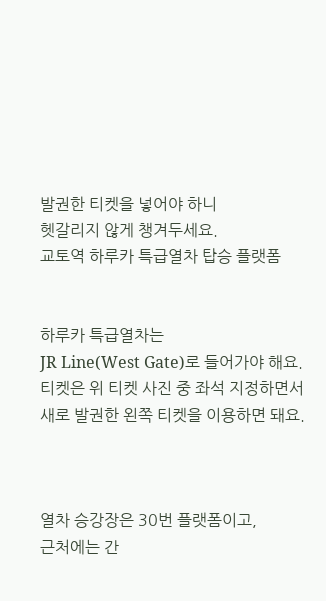발권한 티켓을 넣어야 하니
헷갈리지 않게 챙겨두세요.
교토역 하루카 특급열차 탑승 플랫폼


하루카 특급열차는
JR Line(West Gate)로 들어가야 해요.
티켓은 위 티켓 사진 중 좌석 지정하면서
새로 발권한 왼쪽 티켓을 이용하면 돼요.



열차 승강장은 30번 플랫폼이고,
근처에는 간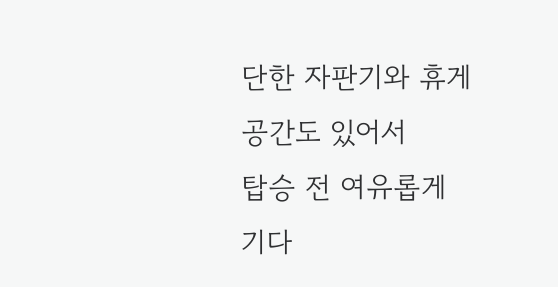단한 자판기와 휴게공간도 있어서
탑승 전 여유롭게 기다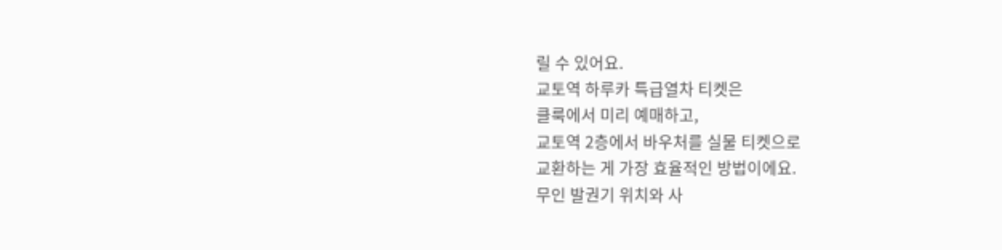릴 수 있어요.
교토역 하루카 특급열차 티켓은
클룩에서 미리 예매하고,
교토역 2층에서 바우처를 실물 티켓으로
교환하는 게 가장 효율적인 방법이에요.
무인 발권기 위치와 사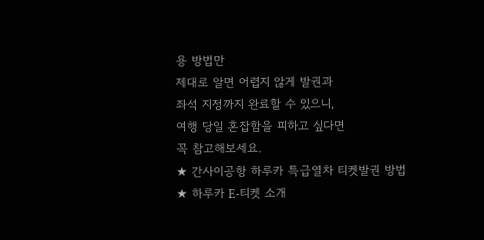용 방법만
제대로 알면 어렵지 않게 발권과
좌석 지정까지 완료할 수 있으니,
여행 당일 혼잡함을 피하고 싶다면
꼭 참고해보세요.
★ 간사이공항 하루카 특급열차 티켓발권 방법
★ 하루카 E-티켓 소개